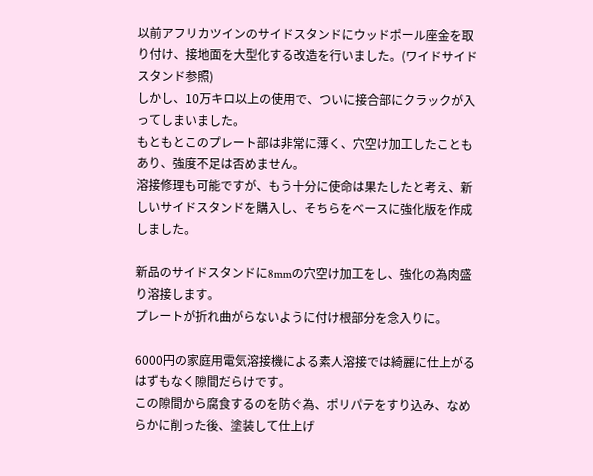以前アフリカツインのサイドスタンドにウッドポール座金を取り付け、接地面を大型化する改造を行いました。(ワイドサイドスタンド参照)
しかし、10万キロ以上の使用で、ついに接合部にクラックが入ってしまいました。
もともとこのプレート部は非常に薄く、穴空け加工したこともあり、強度不足は否めません。
溶接修理も可能ですが、もう十分に使命は果たしたと考え、新しいサイドスタンドを購入し、そちらをベースに強化版を作成しました。

新品のサイドスタンドに8mmの穴空け加工をし、強化の為肉盛り溶接します。
プレートが折れ曲がらないように付け根部分を念入りに。

6000円の家庭用電気溶接機による素人溶接では綺麗に仕上がるはずもなく隙間だらけです。
この隙間から腐食するのを防ぐ為、ポリパテをすり込み、なめらかに削った後、塗装して仕上げ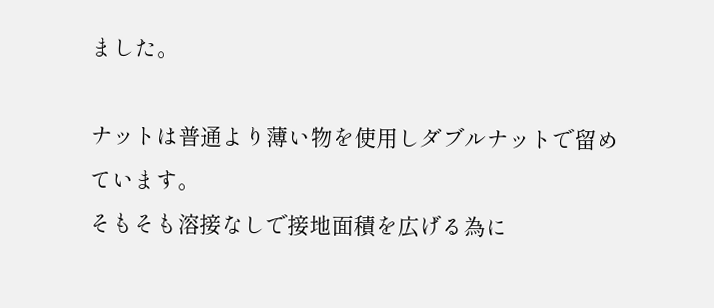ました。

ナットは普通より薄い物を使用しダブルナットで留めています。
そもそも溶接なしで接地面積を広げる為に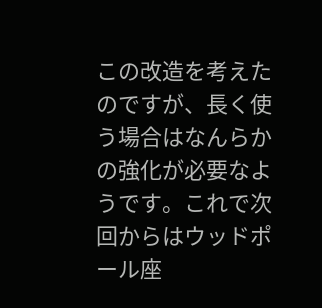この改造を考えたのですが、長く使う場合はなんらかの強化が必要なようです。これで次回からはウッドポール座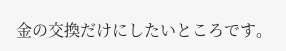金の交換だけにしたいところです。